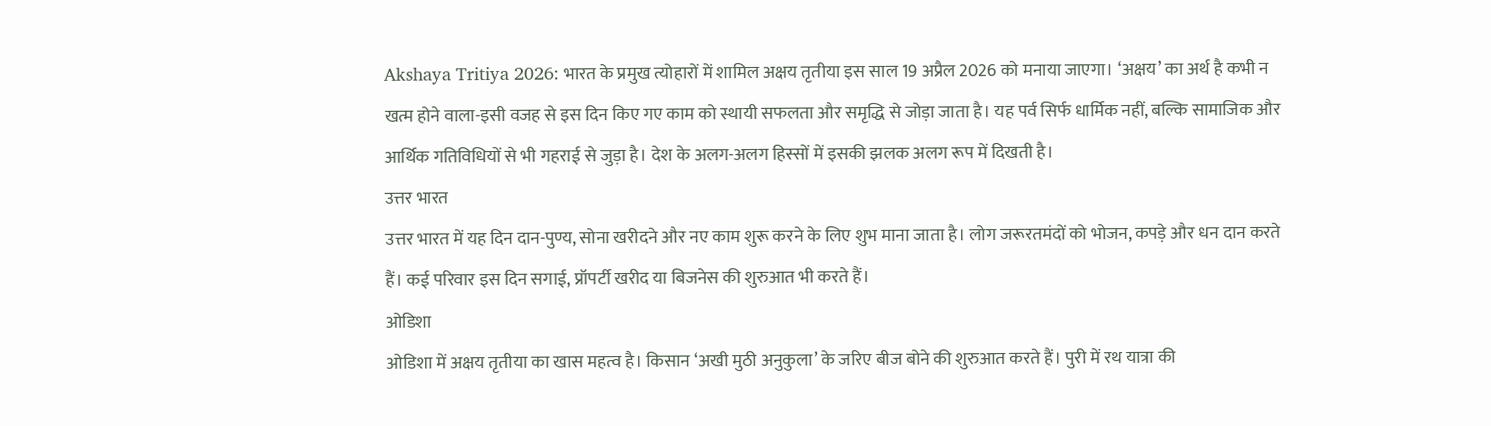Akshaya Tritiya 2026: भारत के प्रमुख त्योहारों में शामिल अक्षय तृतीया इस साल 19 अप्रैल 2026 को मनाया जाएगा। ‘अक्षय’ का अर्थ है कभी न खत्म होने वाला-इसी वजह से इस दिन किए गए काम को स्थायी सफलता और समृद्धि से जोड़ा जाता है। यह पर्व सिर्फ धार्मिक नहीं, बल्कि सामाजिक और आर्थिक गतिविधियों से भी गहराई से जुड़ा है। देश के अलग-अलग हिस्सों में इसकी झलक अलग रूप में दिखती है।
उत्तर भारत
उत्तर भारत में यह दिन दान-पुण्य, सोना खरीदने और नए काम शुरू करने के लिए शुभ माना जाता है। लोग जरूरतमंदों को भोजन, कपड़े और धन दान करते हैं। कई परिवार इस दिन सगाई, प्रॉपर्टी खरीद या बिजनेस की शुरुआत भी करते हैं।
ओडिशा
ओडिशा में अक्षय तृतीया का खास महत्व है। किसान ‘अखी मुठी अनुकुला’ के जरिए बीज बोने की शुरुआत करते हैं। पुरी में रथ यात्रा की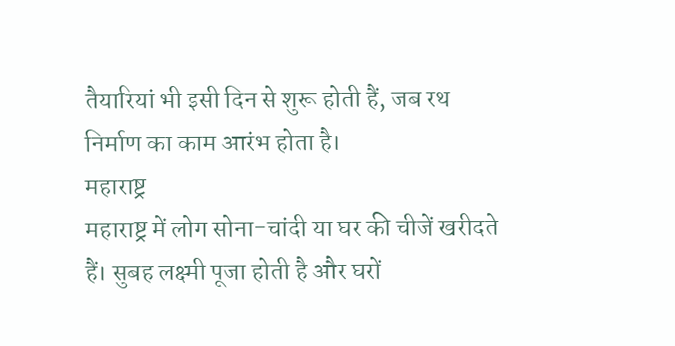तैयारियां भी इसी दिन से शुरू होती हैं, जब रथ निर्माण का काम आरंभ होता है।
महाराष्ट्र
महाराष्ट्र में लोग सोना-चांदी या घर की चीजें खरीदते हैं। सुबह लक्ष्मी पूजा होती है और घरों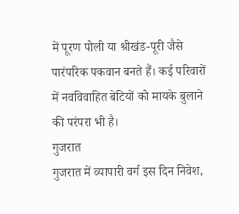में पूरण पोली या श्रीखंड-पूरी जैसे पारंपरिक पकवान बनते हैं। कई परिवारों में नवविवाहित बेटियों को मायके बुलाने की परंपरा भी है।
गुजरात
गुजरात में व्यापारी वर्ग इस दिन निवेश,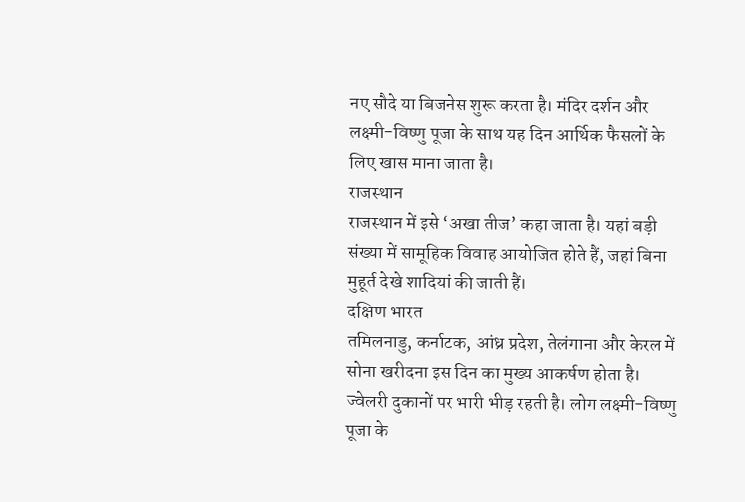नए सौदे या बिजनेस शुरू करता है। मंदिर दर्शन और लक्ष्मी-विष्णु पूजा के साथ यह दिन आर्थिक फैसलों के लिए खास माना जाता है।
राजस्थान
राजस्थान में इसे ‘अखा तीज’ कहा जाता है। यहां बड़ी संख्या में सामूहिक विवाह आयोजित होते हैं, जहां बिना मुहूर्त देखे शादियां की जाती हैं।
दक्षिण भारत
तमिलनाडु, कर्नाटक, आंध्र प्रदेश, तेलंगाना और केरल में सोना खरीदना इस दिन का मुख्य आकर्षण होता है। ज्वेलरी दुकानों पर भारी भीड़ रहती है। लोग लक्ष्मी-विष्णु पूजा के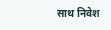साथ निवेश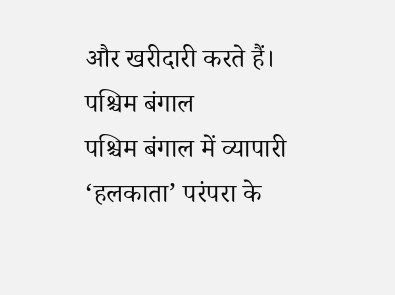और खरीदारी करते हैं।
पश्चिम बंगाल
पश्चिम बंगाल में व्यापारी ‘हलकाता’ परंपरा के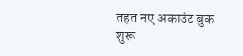तहत नए अकाउंट बुक शुरू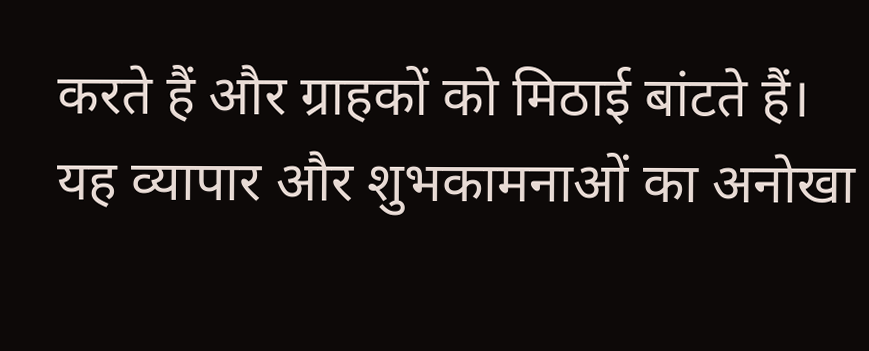करते हैं और ग्राहकों को मिठाई बांटते हैं। यह व्यापार और शुभकामनाओं का अनोखा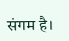संगम है।